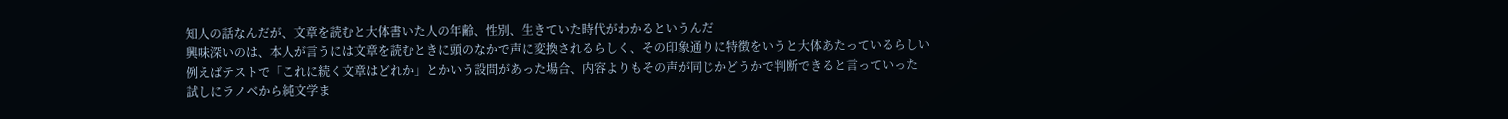知人の話なんだが、文章を読むと大体書いた人の年齢、性別、生きていた時代がわかるというんだ
興味深いのは、本人が言うには文章を読むときに頭のなかで声に変換されるらしく、その印象通りに特徴をいうと大体あたっているらしい
例えばテストで「これに続く文章はどれか」とかいう設問があった場合、内容よりもその声が同じかどうかで判断できると言っていった
試しにラノベから純文学ま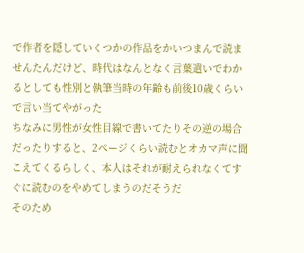で作者を隠していくつかの作品をかいつまんで読ませんたんだけど、時代はなんとなく言葉遣いでわかるとしても性別と執筆当時の年齢も前後10歳くらいで言い当てやがった
ちなみに男性が女性目線で書いてたりその逆の場合だったりすると、2ページくらい読むとオカマ声に聞こえてくるらしく、本人はそれが耐えられなくてすぐに読むのをやめてしまうのだそうだ
そのため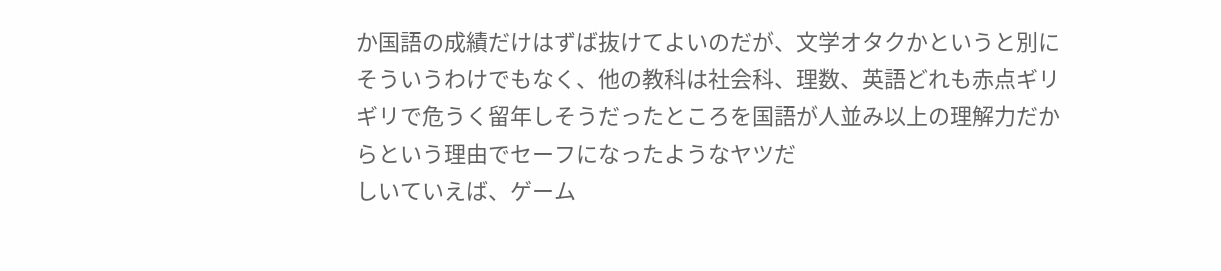か国語の成績だけはずば抜けてよいのだが、文学オタクかというと別にそういうわけでもなく、他の教科は社会科、理数、英語どれも赤点ギリギリで危うく留年しそうだったところを国語が人並み以上の理解力だからという理由でセーフになったようなヤツだ
しいていえば、ゲーム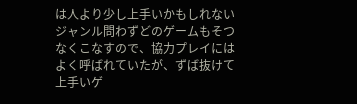は人より少し上手いかもしれない
ジャンル問わずどのゲームもそつなくこなすので、協力プレイにはよく呼ばれていたが、ずば抜けて上手いゲ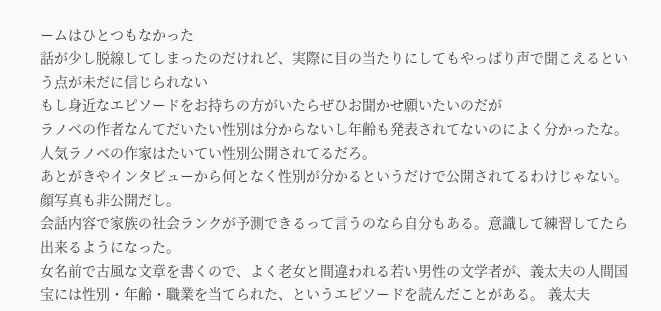ームはひとつもなかった
話が少し脱線してしまったのだけれど、実際に目の当たりにしてもやっぱり声で聞こえるという点が未だに信じられない
もし身近なエピソードをお持ちの方がいたらぜひお聞かせ願いたいのだが
ラノベの作者なんてだいたい性別は分からないし年齢も発表されてないのによく分かったな。
人気ラノベの作家はたいてい性別公開されてるだろ。
あとがきやインタビューから何となく性別が分かるというだけで公開されてるわけじゃない。顔写真も非公開だし。
会話内容で家族の社会ランクが予測できるって言うのなら自分もある。意識して練習してたら出来るようになった。
女名前で古風な文章を書くので、よく老女と間違われる若い男性の文学者が、義太夫の人間国宝には性別・年齢・職業を当てられた、というエピソードを読んだことがある。 義太夫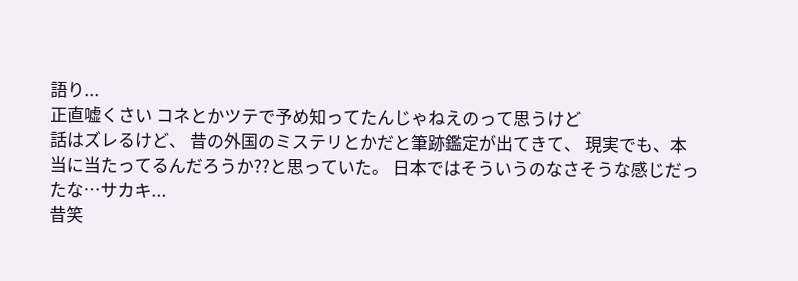語り...
正直嘘くさい コネとかツテで予め知ってたんじゃねえのって思うけど
話はズレるけど、 昔の外国のミステリとかだと筆跡鑑定が出てきて、 現実でも、本当に当たってるんだろうか??と思っていた。 日本ではそういうのなさそうな感じだったな…サカキ...
昔笑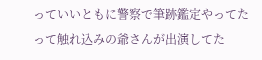っていいともに警察で筆跡鑑定やってたって触れ込みの爺さんが出演してた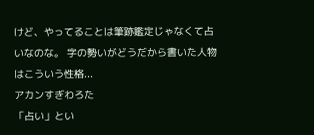けど、やってることは筆跡鑑定じゃなくて占いなのな。 字の勢いがどうだから書いた人物はこういう性格...
アカンすぎわろた
「占い」とい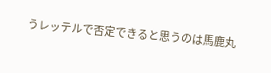うレッテルで否定できると思うのは馬鹿丸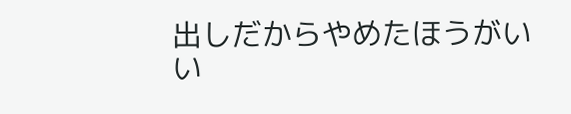出しだからやめたほうがいい